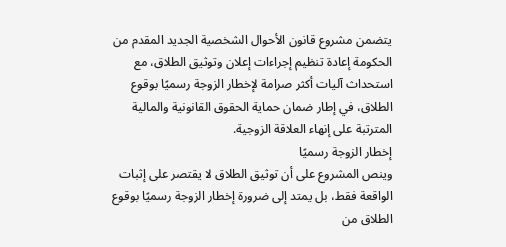يتضمن مشروع قانون الأحوال الشخصية الجديد المقدم من الحكومة إعادة تنظيم إجراءات إعلان وتوثيق الطلاق، مع استحداث آليات أكثر صرامة لإخطار الزوجة رسميًا بوقوع الطلاق، في إطار ضمان حماية الحقوق القانونية والمالية المترتبة على إنهاء العلاقة الزوجية.
إخطار الزوجة رسميًا
وينص المشروع على أن توثيق الطلاق لا يقتصر على إثبات الواقعة فقط، بل يمتد إلى ضرورة إخطار الزوجة رسميًا بوقوع الطلاق من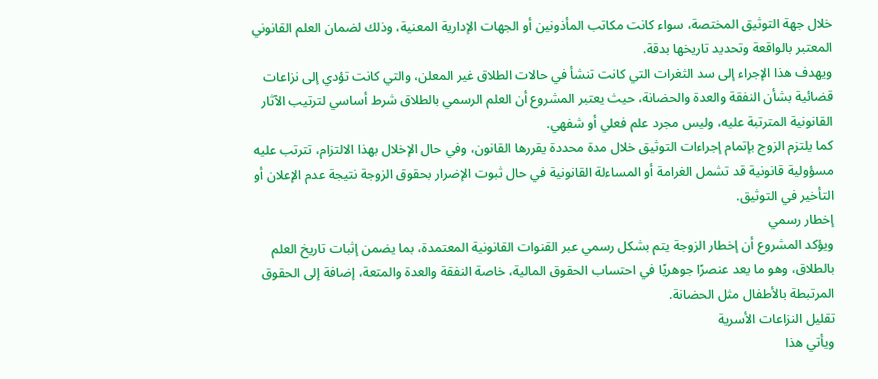خلال جهة التوثيق المختصة، سواء كانت مكاتب المأذونين أو الجهات الإدارية المعنية، وذلك لضمان العلم القانوني المعتبر بالواقعة وتحديد تاريخها بدقة.
ويهدف هذا الإجراء إلى سد الثغرات التي كانت تنشأ في حالات الطلاق غير المعلن، والتي كانت تؤدي إلى نزاعات قضائية بشأن النفقة والعدة والحضانة، حيث يعتبر المشروع أن العلم الرسمي بالطلاق شرط أساسي لترتيب الآثار القانونية المترتبة عليه، وليس مجرد علم فعلي أو شفهي.
كما يلتزم الزوج بإتمام إجراءات التوثيق خلال مدة محددة يقررها القانون، وفي حال الإخلال بهذا الالتزام، تترتب عليه مسؤولية قانونية قد تشمل الغرامة أو المساءلة القانونية في حال ثبوت الإضرار بحقوق الزوجة نتيجة عدم الإعلان أو التأخير في التوثيق.
إخطار رسمي
ويؤكد المشروع أن إخطار الزوجة يتم بشكل رسمي عبر القنوات القانونية المعتمدة، بما يضمن إثبات تاريخ العلم بالطلاق، وهو ما يعد عنصرًا جوهريًا في احتساب الحقوق المالية، خاصة النفقة والعدة والمتعة، إضافة إلى الحقوق المرتبطة بالأطفال مثل الحضانة.
تقليل النزاعات الأسرية
ويأتي هذا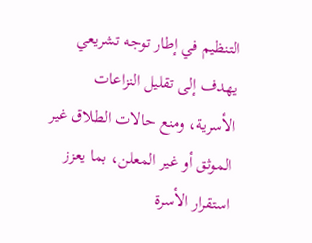التنظيم في إطار توجه تشريعي يهدف إلى تقليل النزاعات الأسرية، ومنع حالات الطلاق غير الموثق أو غير المعلن، بما يعزز استقرار الأسرة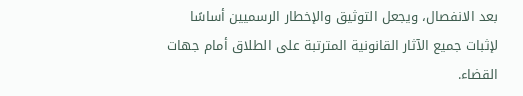بعد الانفصال، ويجعل التوثيق والإخطار الرسميين أساسًا لإثبات جميع الآثار القانونية المترتبة على الطلاق أمام جهات القضاء.